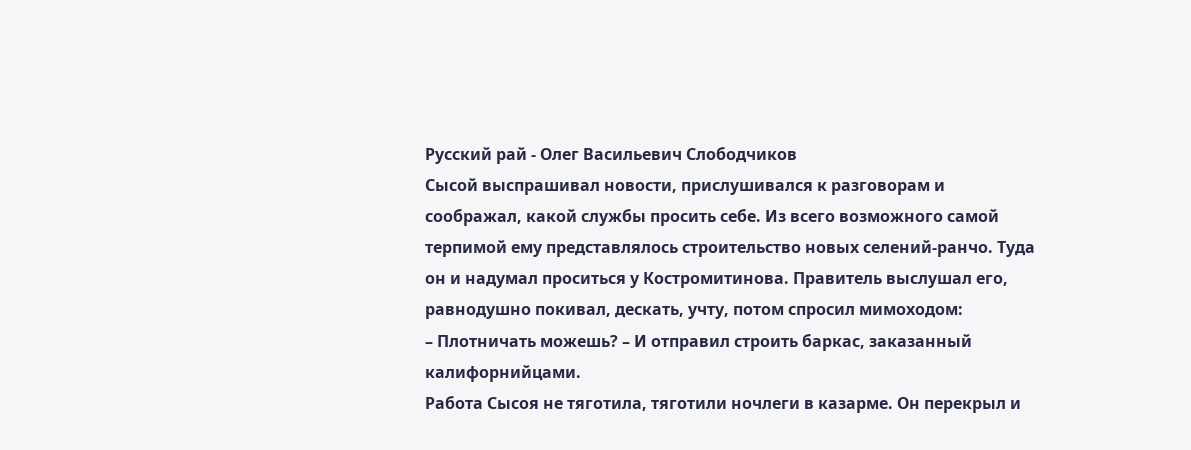Русский рай - Олег Васильевич Слободчиков
Сысой выспрашивал новости, прислушивался к разговорам и соображал, какой службы просить себе. Из всего возможного самой терпимой ему представлялось строительство новых селений-ранчо. Туда он и надумал проситься у Костромитинова. Правитель выслушал его, равнодушно покивал, дескать, учту, потом спросил мимоходом:
– Плотничать можешь? – И отправил строить баркас, заказанный калифорнийцами.
Работа Сысоя не тяготила, тяготили ночлеги в казарме. Он перекрыл и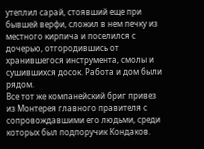утеплил сарай, стоявший еще при бывшей верфи, сложил в нем печку из местного кирпича и поселился с дочерью, отгородившись от хранившегося инструмента, смолы и сушившихся досок. Работа и дом были рядом.
Все тот же компанейский бриг привез из Монтерея главного правителя с сопровождавшими его людьми, среди которых был подпоручик Кондаков.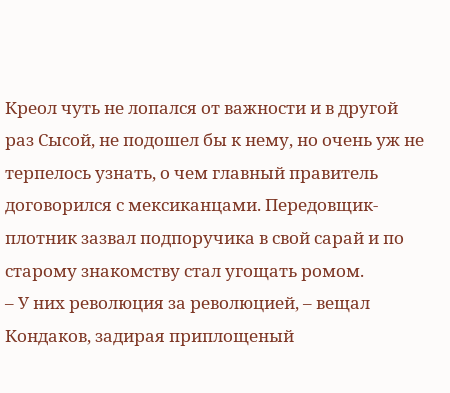Креол чуть не лопался от важности и в другой раз Сысой, не подошел бы к нему, но очень уж не терпелось узнать, о чем главный правитель договорился с мексиканцами. Передовщик-плотник зазвал подпоручика в свой сарай и по старому знакомству стал угощать ромом.
– У них революция за революцией, – вещал Кондаков, задирая приплощеный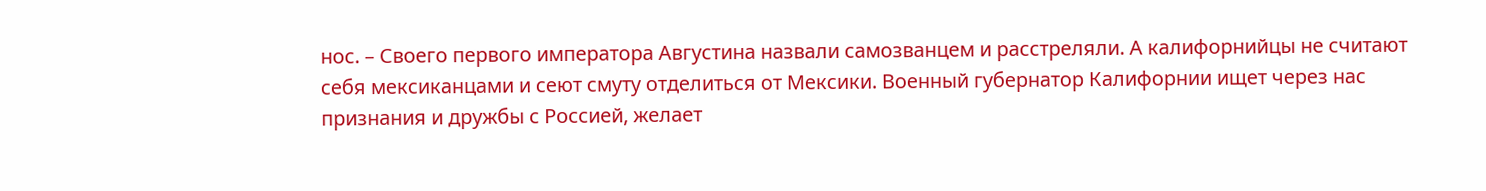нос. – Своего первого императора Августина назвали самозванцем и расстреляли. А калифорнийцы не считают себя мексиканцами и сеют смуту отделиться от Мексики. Военный губернатор Калифорнии ищет через нас признания и дружбы с Россией, желает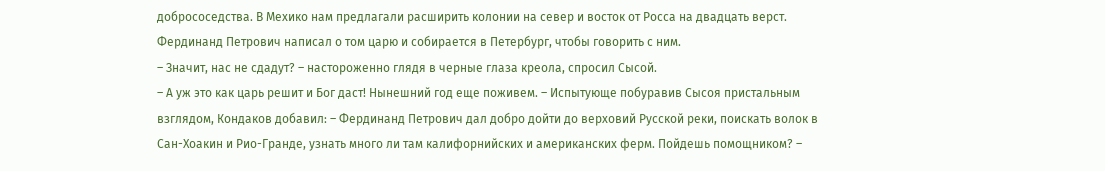добрососедства. В Мехико нам предлагали расширить колонии на север и восток от Росса на двадцать верст. Фердинанд Петрович написал о том царю и собирается в Петербург, чтобы говорить с ним.
– Значит, нас не сдадут? – настороженно глядя в черные глаза креола, спросил Сысой.
– А уж это как царь решит и Бог даст! Нынешний год еще поживем. – Испытующе побуравив Сысоя пристальным взглядом, Кондаков добавил: – Фердинанд Петрович дал добро дойти до верховий Русской реки, поискать волок в Сан-Хоакин и Рио-Гранде, узнать много ли там калифорнийских и американских ферм. Пойдешь помощником? –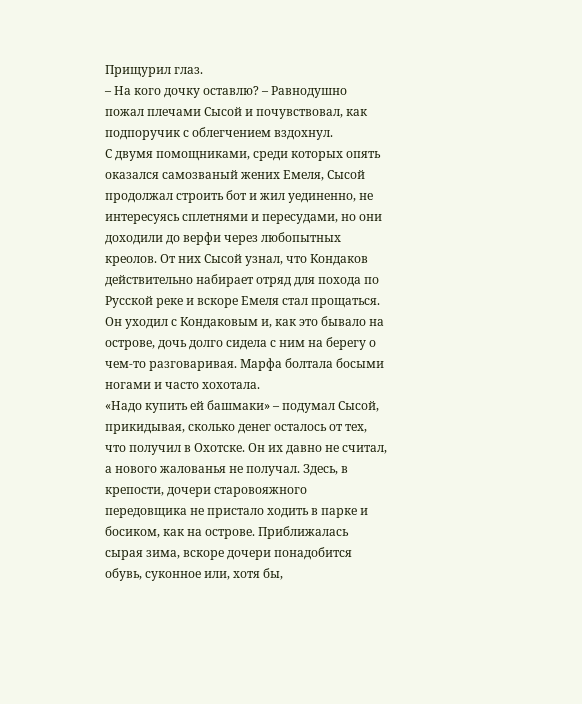Прищурил глаз.
– На кого дочку оставлю? – Равнодушно пожал плечами Сысой и почувствовал, как подпоручик с облегчением вздохнул.
С двумя помощниками, среди которых опять оказался самозваный жених Емеля, Сысой продолжал строить бот и жил уединенно, не интересуясь сплетнями и пересудами, но они доходили до верфи через любопытных креолов. От них Сысой узнал, что Кондаков действительно набирает отряд для похода по Русской реке и вскоре Емеля стал прощаться. Он уходил с Кондаковым и, как это бывало на острове, дочь долго сидела с ним на берегу о чем-то разговаривая. Марфа болтала босыми ногами и часто хохотала.
«Надо купить ей башмаки» – подумал Сысой, прикидывая, сколько денег осталось от тех, что получил в Охотске. Он их давно не считал, а нового жалованья не получал. Здесь, в крепости, дочери старовояжного передовщика не пристало ходить в парке и босиком, как на острове. Приближалась сырая зима, вскоре дочери понадобится обувь, суконное или, хотя бы,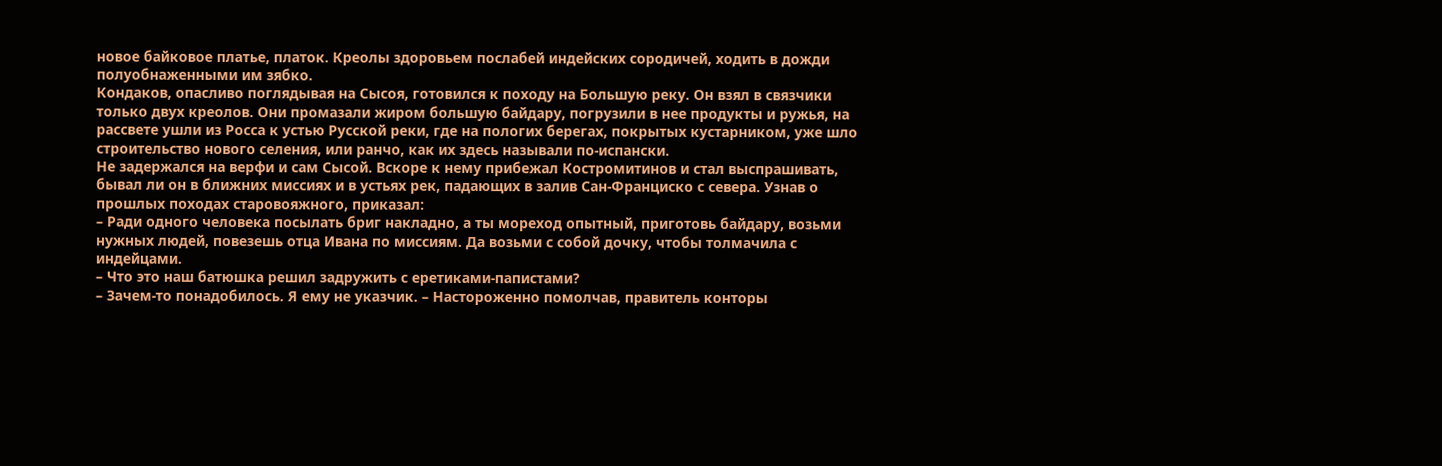новое байковое платье, платок. Креолы здоровьем послабей индейских сородичей, ходить в дожди полуобнаженными им зябко.
Кондаков, опасливо поглядывая на Сысоя, готовился к походу на Большую реку. Он взял в связчики только двух креолов. Они промазали жиром большую байдару, погрузили в нее продукты и ружья, на рассвете ушли из Росса к устью Русской реки, где на пологих берегах, покрытых кустарником, уже шло строительство нового селения, или ранчо, как их здесь называли по-испански.
Не задержался на верфи и сам Сысой. Вскоре к нему прибежал Костромитинов и стал выспрашивать, бывал ли он в ближних миссиях и в устьях рек, падающих в залив Сан-Франциско с севера. Узнав о прошлых походах старовояжного, приказал:
– Ради одного человека посылать бриг накладно, а ты мореход опытный, приготовь байдару, возьми нужных людей, повезешь отца Ивана по миссиям. Да возьми с собой дочку, чтобы толмачила с индейцами.
– Что это наш батюшка решил задружить с еретиками-папистами?
– Зачем-то понадобилось. Я ему не указчик. – Настороженно помолчав, правитель конторы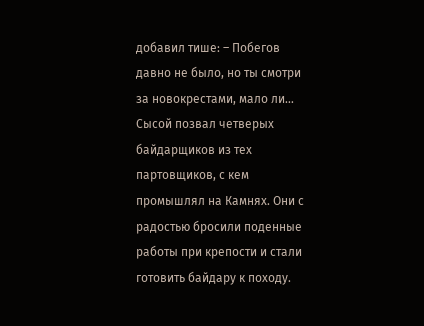добавил тише: – Побегов давно не было, но ты смотри за новокрестами, мало ли…
Сысой позвал четверых байдарщиков из тех партовщиков, с кем промышлял на Камнях. Они с радостью бросили поденные работы при крепости и стали готовить байдару к походу.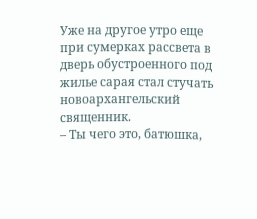Уже на другое утро еще при сумерках рассвета в дверь обустроенного под жилье сарая стал стучать новоархангельский священник.
– Ты чего это, батюшка,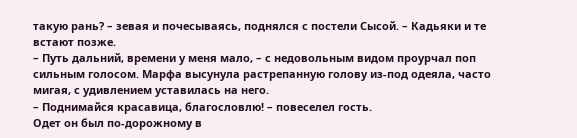такую рань? – зевая и почесываясь, поднялся с постели Сысой. – Кадьяки и те встают позже.
– Путь дальний, времени у меня мало, – с недовольным видом проурчал поп сильным голосом. Марфа высунула растрепанную голову из-под одеяла, часто мигая, с удивлением уставилась на него.
– Поднимайся красавица, благословлю! – повеселел гость.
Одет он был по-дорожному в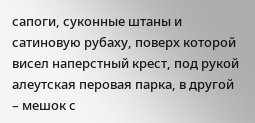сапоги, суконные штаны и сатиновую рубаху, поверх которой висел наперстный крест, под рукой алеутская перовая парка, в другой – мешок с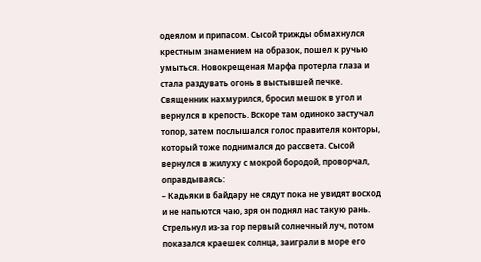одеялом и припасом. Сысой трижды обмахнулся крестным знамением на образок, пошел к ручью умыться. Новокрещеная Марфа протерла глаза и стала раздувать огонь в выстывшей печке. Священник нахмурился, бросил мешок в угол и вернулся в крепость. Вскоре там одиноко застучал топор, затем послышался голос правителя конторы, который тоже поднимался до рассвета. Сысой вернулся в жилуху с мокрой бородой, проворчал, оправдываясь:
– Кадьяки в байдару не сядут пока не увидят восход и не напьются чаю, зря он поднял нас такую рань.
Стрельнул из-за гор первый солнечный луч, потом показался краешек солнца, заиграли в море его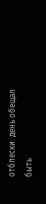отблески: день обещал быть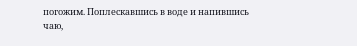погожим. Поплескавшись в воде и напившись чаю,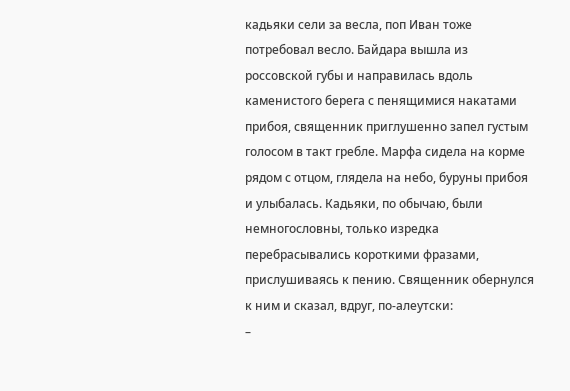кадьяки сели за весла, поп Иван тоже потребовал весло. Байдара вышла из россовской губы и направилась вдоль каменистого берега с пенящимися накатами прибоя, священник приглушенно запел густым голосом в такт гребле. Марфа сидела на корме рядом с отцом, глядела на небо, буруны прибоя и улыбалась. Кадьяки, по обычаю, были немногословны, только изредка перебрасывались короткими фразами, прислушиваясь к пению. Священник обернулся к ним и сказал, вдруг, по-алеутски:
–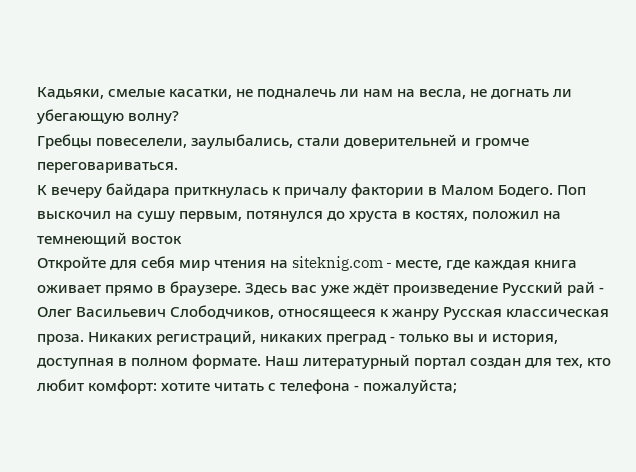Кадьяки, смелые касатки, не подналечь ли нам на весла, не догнать ли убегающую волну?
Гребцы повеселели, заулыбались, стали доверительней и громче переговариваться.
К вечеру байдара приткнулась к причалу фактории в Малом Бодего. Поп выскочил на сушу первым, потянулся до хруста в костях, положил на темнеющий восток
Откройте для себя мир чтения на siteknig.com - месте, где каждая книга оживает прямо в браузере. Здесь вас уже ждёт произведение Русский рай - Олег Васильевич Слободчиков, относящееся к жанру Русская классическая проза. Никаких регистраций, никаких преград - только вы и история, доступная в полном формате. Наш литературный портал создан для тех, кто любит комфорт: хотите читать с телефона - пожалуйста;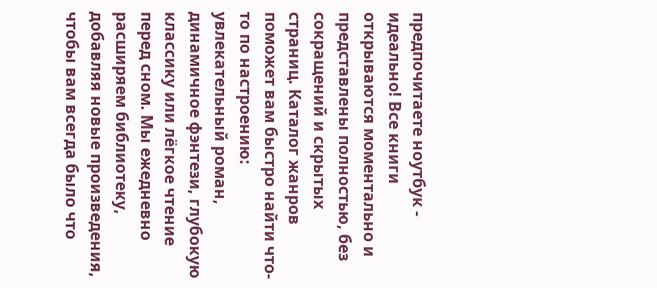предпочитаете ноутбук - идеально! Все книги открываются моментально и представлены полностью, без сокращений и скрытых страниц. Каталог жанров поможет вам быстро найти что-то по настроению: увлекательный роман, динамичное фэнтези, глубокую классику или лёгкое чтение перед сном. Мы ежедневно расширяем библиотеку, добавляя новые произведения, чтобы вам всегда было что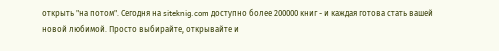открыть "на потом". Сегодня на siteknig.com доступно более 200000 книг - и каждая готова стать вашей новой любимой. Просто выбирайте, открывайте и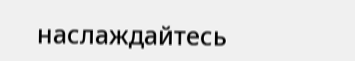наслаждайтесь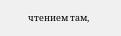чтением там,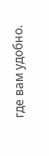где вам удобно.